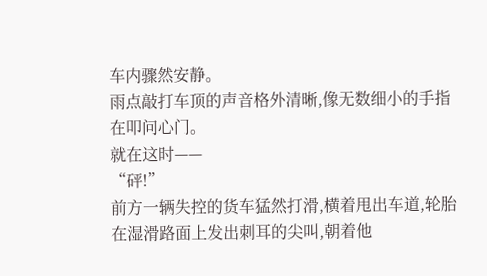车内骤然安静。
雨点敲打车顶的声音格外清晰,像无数细小的手指在叩问心门。
就在这时——
“砰!”
前方一辆失控的货车猛然打滑,横着甩出车道,轮胎在湿滑路面上发出刺耳的尖叫,朝着他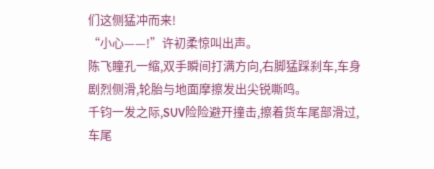们这侧猛冲而来!
“小心——!”许初柔惊叫出声。
陈飞瞳孔一缩,双手瞬间打满方向,右脚猛踩刹车,车身剧烈侧滑,轮胎与地面摩擦发出尖锐嘶鸣。
千钧一发之际,SUV险险避开撞击,擦着货车尾部滑过,车尾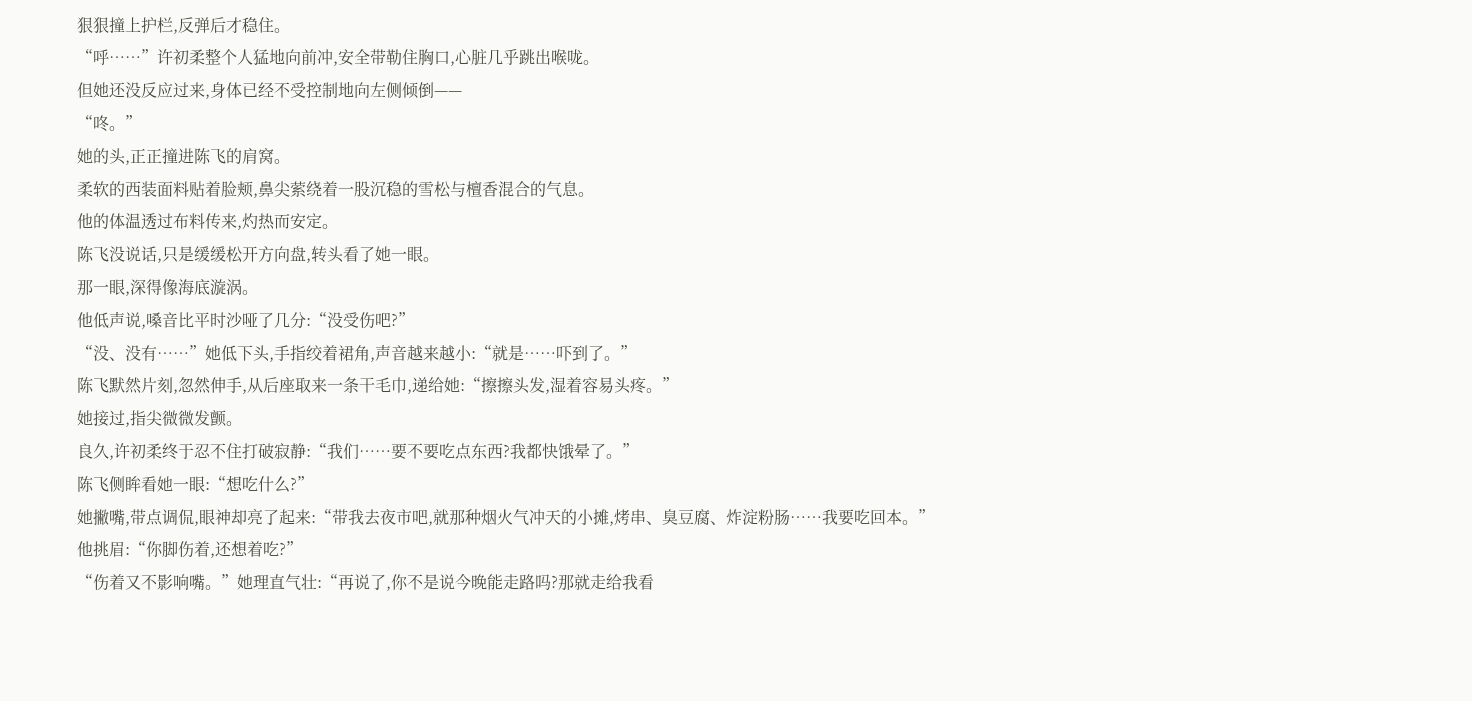狠狠撞上护栏,反弹后才稳住。
“呼……”许初柔整个人猛地向前冲,安全带勒住胸口,心脏几乎跳出喉咙。
但她还没反应过来,身体已经不受控制地向左侧倾倒——
“咚。”
她的头,正正撞进陈飞的肩窝。
柔软的西装面料贴着脸颊,鼻尖萦绕着一股沉稳的雪松与檀香混合的气息。
他的体温透过布料传来,灼热而安定。
陈飞没说话,只是缓缓松开方向盘,转头看了她一眼。
那一眼,深得像海底漩涡。
他低声说,嗓音比平时沙哑了几分:“没受伤吧?”
“没、没有……”她低下头,手指绞着裙角,声音越来越小:“就是……吓到了。”
陈飞默然片刻,忽然伸手,从后座取来一条干毛巾,递给她:“擦擦头发,湿着容易头疼。”
她接过,指尖微微发颤。
良久,许初柔终于忍不住打破寂静:“我们……要不要吃点东西?我都快饿晕了。”
陈飞侧眸看她一眼:“想吃什么?”
她撇嘴,带点调侃,眼神却亮了起来:“带我去夜市吧,就那种烟火气冲天的小摊,烤串、臭豆腐、炸淀粉肠……我要吃回本。”
他挑眉:“你脚伤着,还想着吃?”
“伤着又不影响嘴。”她理直气壮:“再说了,你不是说今晚能走路吗?那就走给我看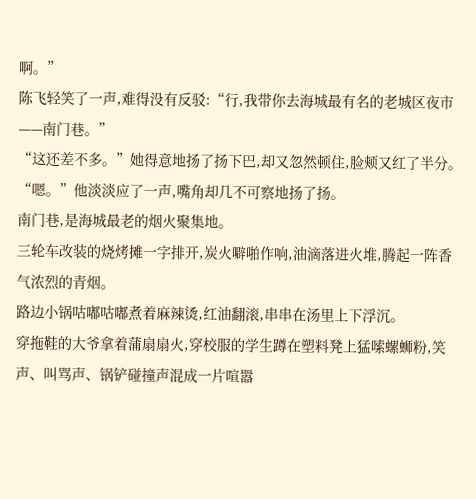啊。”
陈飞轻笑了一声,难得没有反驳:“行,我带你去海城最有名的老城区夜市——南门巷。”
“这还差不多。”她得意地扬了扬下巴,却又忽然顿住,脸颊又红了半分。
“嗯。”他淡淡应了一声,嘴角却几不可察地扬了扬。
南门巷,是海城最老的烟火聚集地。
三轮车改装的烧烤摊一字排开,炭火噼啪作响,油滴落进火堆,腾起一阵香气浓烈的青烟。
路边小锅咕嘟咕嘟煮着麻辣烫,红油翻滚,串串在汤里上下浮沉。
穿拖鞋的大爷拿着蒲扇扇火,穿校服的学生蹲在塑料凳上猛嗦螺蛳粉,笑声、叫骂声、锅铲碰撞声混成一片喧嚣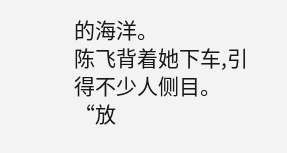的海洋。
陈飞背着她下车,引得不少人侧目。
“放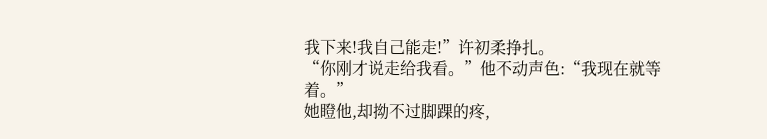我下来!我自己能走!”许初柔挣扎。
“你刚才说走给我看。”他不动声色:“我现在就等着。”
她瞪他,却拗不过脚踝的疼,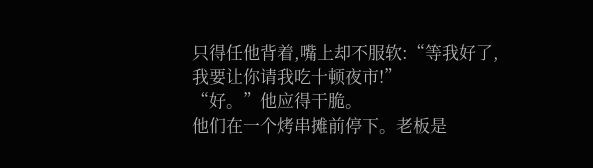只得任他背着,嘴上却不服软:“等我好了,我要让你请我吃十顿夜市!”
“好。”他应得干脆。
他们在一个烤串摊前停下。老板是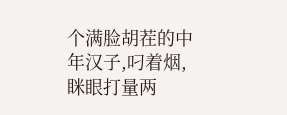个满脸胡茬的中年汉子,叼着烟,眯眼打量两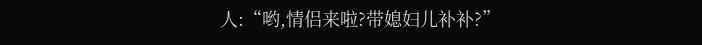人:“哟,情侣来啦?带媳妇儿补补?”